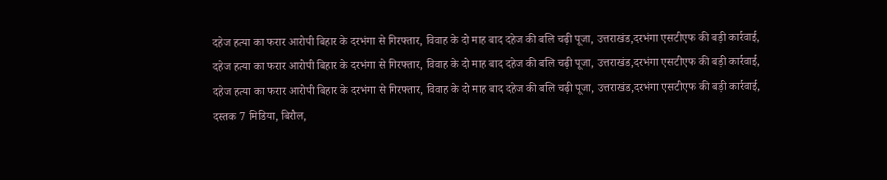दहेज हत्या का फरार आरोपी बिहार के दरभंगा से गिरफ्तार, विवाह के दो माह बाद दहेज की बलि चढ़ी पूजा, उत्तराखंड,दरभंगा एसटीएफ की बड़ी कार्रवाई,
दहेज हत्या का फरार आरोपी बिहार के दरभंगा से गिरफ्तार, विवाह के दो माह बाद दहेज की बलि चढ़ी पूजा, उत्तराखंड,दरभंगा एसटीएफ की बड़ी कार्रवाई,
दहेज हत्या का फरार आरोपी बिहार के दरभंगा से गिरफ्तार, विवाह के दो माह बाद दहेज की बलि चढ़ी पूजा, उत्तराखंड,दरभंगा एसटीएफ की बड़ी कार्रवाई,
दस्तक 7 मिडिया, बिरौल,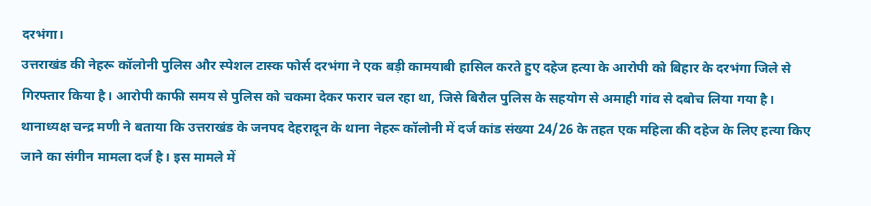दरभंगा।
उत्तराखंड की नेहरू कॉलोनी पुलिस और स्पेशल टास्क फोर्स दरभंगा ने एक बड़ी कामयाबी हासिल करते हुए दहेज हत्या के आरोपी को बिहार के दरभंगा जिले से गिरफ्तार किया है। आरोपी काफी समय से पुलिस को चकमा देकर फरार चल रहा था, जिसे बिरौल पुलिस के सहयोग से अमाही गांव से दबोच लिया गया है। थानाध्यक्ष चन्द्र मणी ने बताया कि उत्तराखंड के जनपद देहरादून के थाना नेहरू कॉलोनी में दर्ज कांड संख्या 24/26 के तहत एक महिला की दहेज के लिए हत्या किए जाने का संगीन मामला दर्ज है। इस मामले में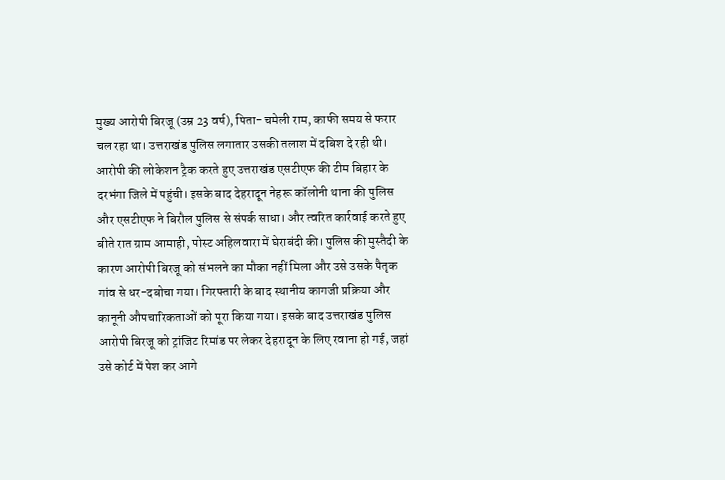मुख्य आरोपी बिरजू (उम्र 23 वर्ष), पिता- चमेली राम, काफी समय से फरार चल रहा था। उत्तराखंड पुलिस लगातार उसकी तलाश में दबिश दे रही थी। आरोपी की लोकेशन ट्रैक करते हुए उत्तराखंड एसटीएफ की टीम बिहार के दरभंगा जिले में पहुंची। इसके बाद देहरादून नेहरू कॉलोनी थाना की पुलिस और एसटीएफ ने बिरौल पुलिस से संपर्क साधा। और त्वरित कार्रवाई करते हुए बीते रात ग्राम आमाही, पोस्ट अहिलवारा में घेराबंदी की। पुलिस की मुस्तैदी के कारण आरोपी बिरजू को संभलने का मौका नहीं मिला और उसे उसके पैतृक गांव से धर-दबोचा गया। गिरफ्तारी के बाद स्थानीय कागजी प्रक्रिया और कानूनी औपचारिकताओं को पूरा किया गया। इसके बाद उत्तराखंड पुलिस आरोपी बिरजू को ट्रांजिट रिमांड पर लेकर देहरादून के लिए रवाना हो गई, जहां उसे कोर्ट में पेश कर आगे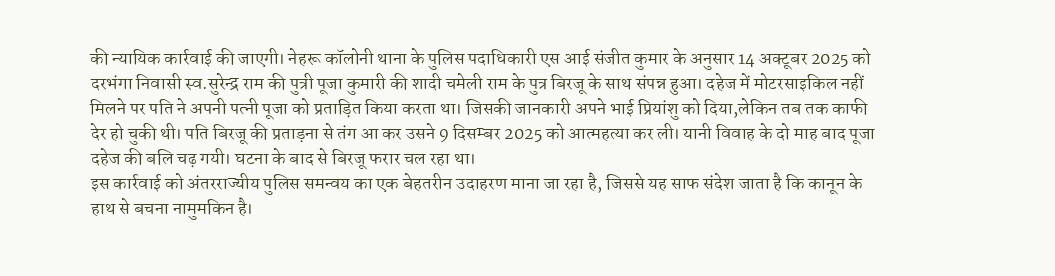की न्यायिक कार्रवाई की जाएगी। नेहरू कॉलोनी थाना के पुलिस पदाधिकारी एस आई संजीत कुमार के अनुसार 14 अक्टूबर 2025 को दरभंगा निवासी स्व.सुरेन्द्र राम की पुत्री पूजा कुमारी की शादी चमेली राम के पुत्र बिरजू के साथ संपन्न हुआ। दहेज में मोटरसाइकिल नहीं मिलने पर पति ने अपनी पत्नी पूजा को प्रताड़ित किया करता था। जिसकी जानकारी अपने भाई प्रियांशु को दिया,लेकिन तब तक काफी देर हो चुकी थी। पति बिरजू की प्रताड़ना से तंग आ कर उसने 9 दिसम्बर 2025 को आत्महत्या कर ली। यानी विवाह के दो माह बाद पूजा दहेज की बलि चढ़ गयी। घटना के बाद से बिरजू फरार चल रहा था।
इस कार्रवाई को अंतरराज्यीय पुलिस समन्वय का एक बेहतरीन उदाहरण माना जा रहा है, जिससे यह साफ संदेश जाता है कि कानून के हाथ से बचना नामुमकिन है।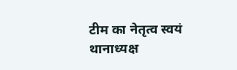टीम का नेतृत्व स्वयं थानाध्यक्ष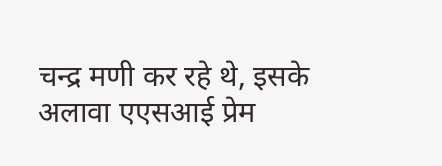चन्द्र मणी कर रहे थे, इसके अलावा एएसआई प्रेम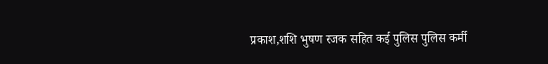प्रकाश,शशि भुषण रजक सहित कई पुलिस पुलिस कर्मी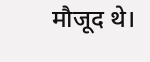मौजूद थे।